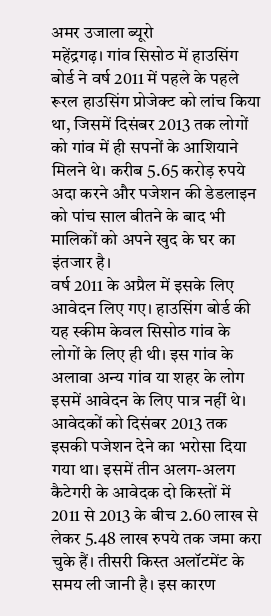अमर उजाला ब्यूरो
महेंद्रगढ़। गांव सिसोठ में हाउसिंग बोर्ड ने वर्ष 2011 में पहले के पहले रूरल हाउसिंग प्रोजेक्ट को लांच किया था, जिसमें दिसंबर 2013 तक लोगों को गांव में ही सपनों के आशियाने मिलने थे। करीब 5.65 करोड़ रुपये अदा करने और पजेशन की डेडलाइन को पांच साल बीतने के बाद भी मालिकों को अपने खुद के घर का इंतजार है।
वर्ष 2011 के अप्रैल में इसके लिए आवेदन लिए गए। हाउसिंग बोर्ड की यह स्कीम केवल सिसोठ गांव के लोगों के लिए ही थी। इस गांव के अलावा अन्य गांव या शहर के लोग इसमें आवेदन के लिए पात्र नहीं थे। आवेदकों को दिसंबर 2013 तक इसकी पजेशन देने का भरोसा दिया गया था। इसमें तीन अलग-अलग कैटेगरी के आवेदक दो किस्तों में 2011 से 2013 के बीच 2.60 लाख से लेकर 5.48 लाख रुपये तक जमा करा चुके हैं। तीसरी किस्त अलॉटमेंट के समय ली जानी है। इस कारण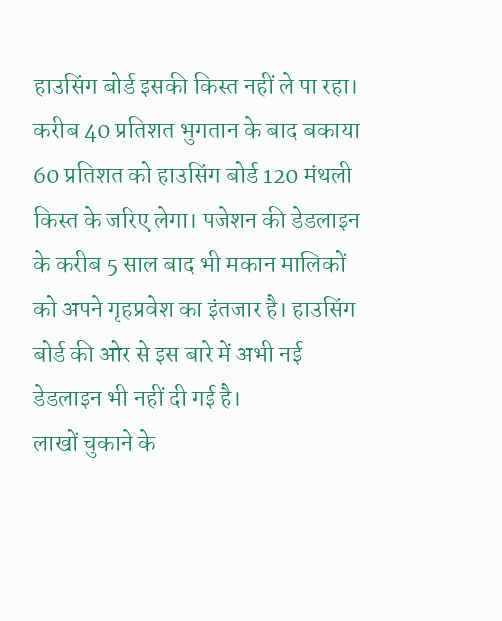हाउसिंग बोर्ड इसकी किस्त नहीं ले पा रहा। करीब 40 प्रतिशत भुगतान के बाद बकाया 60 प्रतिशत को हाउसिंग बोर्ड 120 मंथली किस्त के जरिए लेगा। पजेशन की डेडलाइन के करीब 5 साल बाद भी मकान मालिकों को अपने गृहप्रवेश का इंतजार है। हाउसिंग बोर्ड की ओर से इस बारे में अभी नई डेडलाइन भी नहीं दी गई है।
लाखों चुकाने के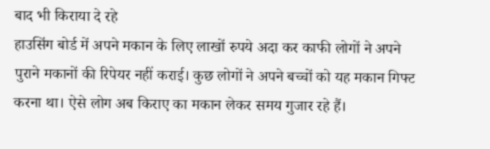बाद भी किराया दे रहे
हाउसिंग बोर्ड में अपने मकान के लिए लाखों रुपये अदा कर काफी लोगों ने अपने पुराने मकानों की रिपेयर नहीं कराई। कुछ लोगों ने अपने बच्चों को यह मकान गिफ्ट करना था। ऐसे लोग अब किराए का मकान लेकर समय गुजार रहे हैं।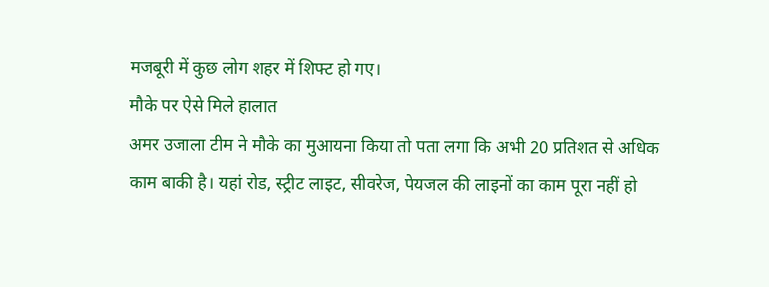मजबूरी में कुछ लोग शहर में शिफ्ट हो गए।
मौके पर ऐसे मिले हालात
अमर उजाला टीम ने मौके का मुआयना किया तो पता लगा कि अभी 20 प्रतिशत से अधिक काम बाकी है। यहां रोड, स्ट्रीट लाइट, सीवरेज, पेयजल की लाइनों का काम पूरा नहीं हो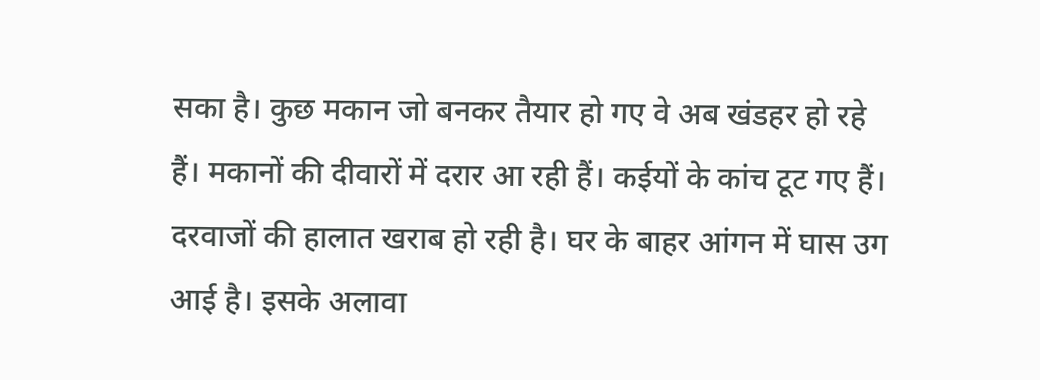सका है। कुछ मकान जो बनकर तैयार हो गए वे अब खंडहर हो रहे हैं। मकानों की दीवारों में दरार आ रही हैं। कईयों के कांच टूट गए हैं। दरवाजों की हालात खराब हो रही है। घर के बाहर आंगन में घास उग आई है। इसके अलावा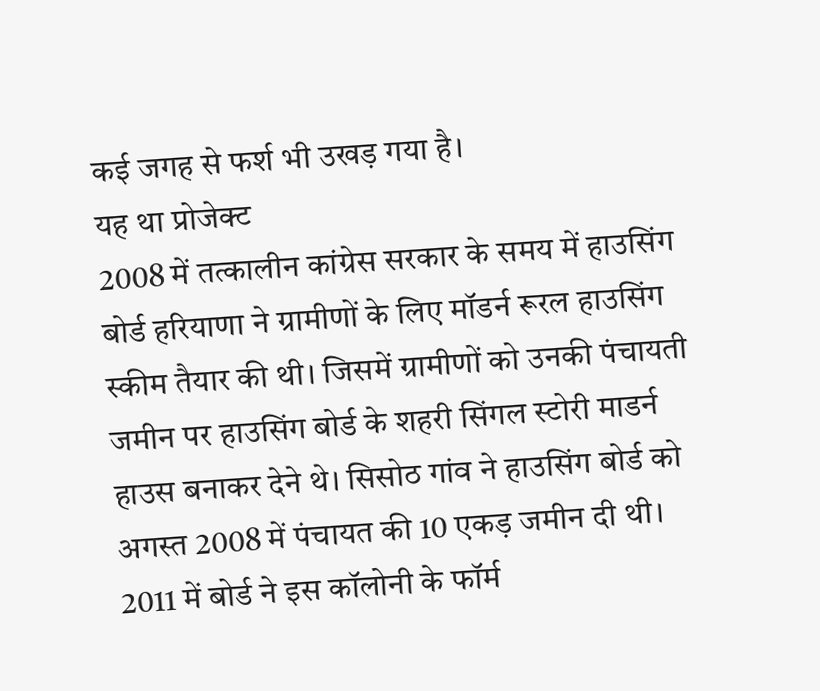कई जगह से फर्श भी उखड़ गया है।
यह था प्रोजेक्ट
2008 में तत्कालीन कांग्रेस सरकार के समय में हाउसिंग बोर्ड हरियाणा ने ग्रामीणों के लिए मॉडर्न रूरल हाउसिंग स्कीम तैयार की थी। जिसमें ग्रामीणों को उनकी पंचायती जमीन पर हाउसिंग बोर्ड के शहरी सिंगल स्टोरी माडर्न हाउस बनाकर देने थे। सिसोठ गांव ने हाउसिंग बोर्ड को अगस्त 2008 में पंचायत की 10 एकड़ जमीन दी थी। 2011 में बोर्ड ने इस कॉलोनी के फॉर्म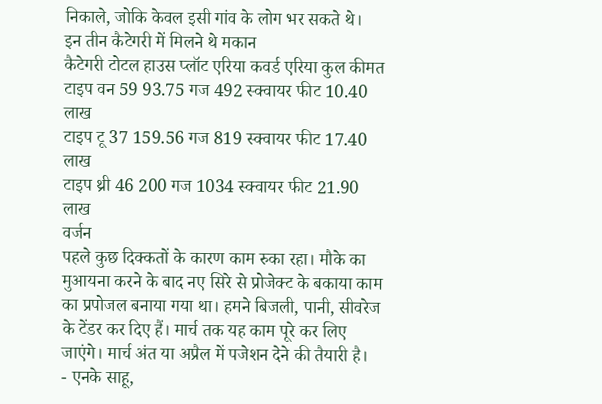निकाले, जोकि केवल इसी गांव के लोग भर सकते थे।
इन तीन कैटेगरी में मिलने थे मकान
कैटेगरी टोटल हाउस प्लॉट एरिया कवर्ड एरिया कुल कीमत
टाइप वन 59 93.75 गज 492 स्क्वायर फीट 10.40 लाख
टाइप टू 37 159.56 गज 819 स्क्वायर फीट 17.40 लाख
टाइप थ्री 46 200 गज 1034 स्क्वायर फीट 21.90 लाख
वर्जन
पहले कुछ दिक्कतों के कारण काम रुका रहा। मौके का मुआयना करने के बाद नए सिरे से प्रोजेक्ट के बकाया काम का प्रपोजल बनाया गया था। हमने बिजली, पानी, सीवरेज के टेंडर कर दिए हैं। मार्च तक यह काम पूरे कर लिए जाएंगे। मार्च अंत या अप्रैल में पजेशन देने की तैयारी है।
- एनके साहू,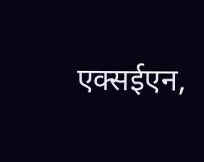एक्सईएन,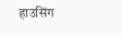हाउसिंग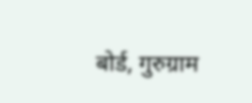बोर्ड, गुरुग्राम